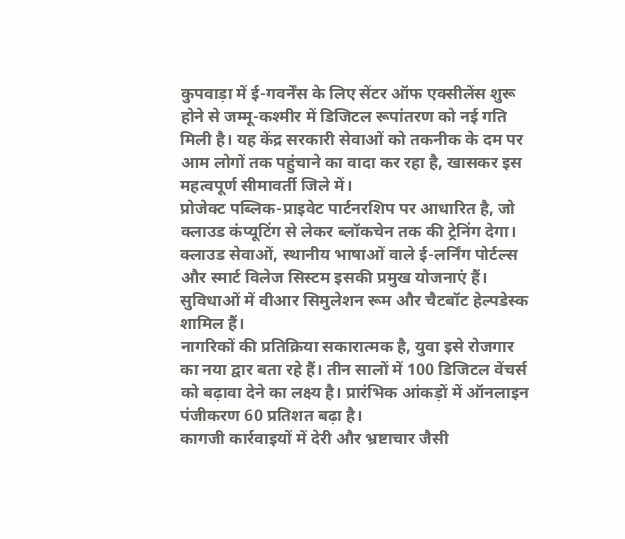कुपवाड़ा में ई-गवर्नेंस के लिए सेंटर ऑफ एक्सीलेंस शुरू होने से जम्मू-कश्मीर में डिजिटल रूपांतरण को नई गति मिली है। यह केंद्र सरकारी सेवाओं को तकनीक के दम पर आम लोगों तक पहुंचाने का वादा कर रहा है, खासकर इस महत्वपूर्ण सीमावर्ती जिले में।
प्रोजेक्ट पब्लिक-प्राइवेट पार्टनरशिप पर आधारित है, जो क्लाउड कंप्यूटिंग से लेकर ब्लॉकचेन तक की ट्रेनिंग देगा। क्लाउड सेवाओं, स्थानीय भाषाओं वाले ई-लर्निंग पोर्टल्स और स्मार्ट विलेज सिस्टम इसकी प्रमुख योजनाएं हैं। सुविधाओं में वीआर सिमुलेशन रूम और चैटबॉट हेल्पडेस्क शामिल हैं।
नागरिकों की प्रतिक्रिया सकारात्मक है, युवा इसे रोजगार का नया द्वार बता रहे हैं। तीन सालों में 100 डिजिटल वेंचर्स को बढ़ावा देने का लक्ष्य है। प्रारंभिक आंकड़ों में ऑनलाइन पंजीकरण 60 प्रतिशत बढ़ा है।
कागजी कार्रवाइयों में देरी और भ्रष्टाचार जैसी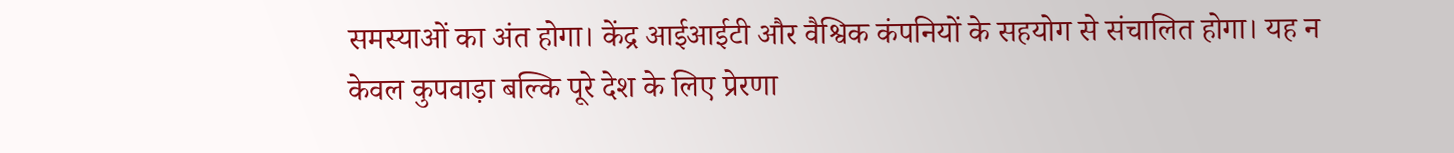समस्याओं का अंत होगा। केंद्र आईआईटी और वैश्विक कंपनियों के सहयोग से संचालित होगा। यह न केवल कुपवाड़ा बल्कि पूरे देश के लिए प्रेरणा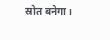स्रोत बनेगा।